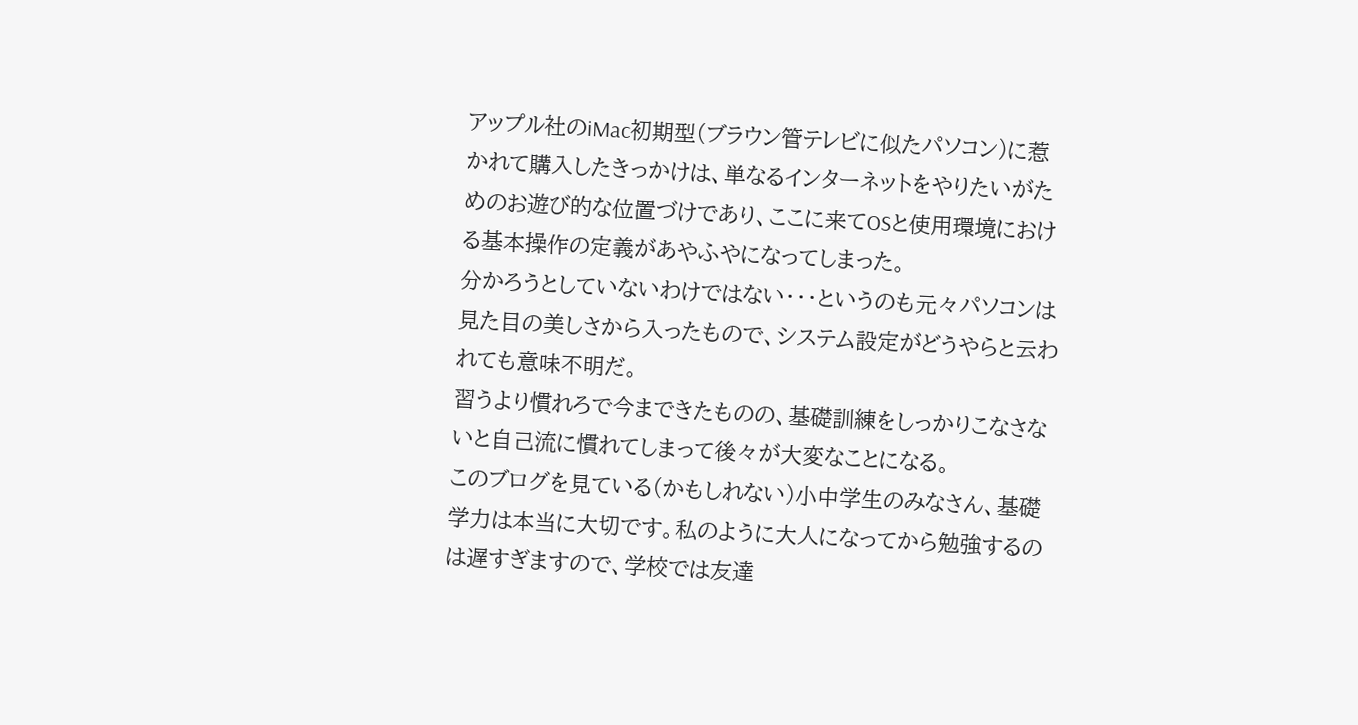アップル社のiMac初期型(ブラウン管テレビに似たパソコン)に惹かれて購入したきっかけは、単なるインターネットをやりたいがためのお遊び的な位置づけであり、ここに来てOSと使用環境における基本操作の定義があやふやになってしまった。
分かろうとしていないわけではない・・・というのも元々パソコンは見た目の美しさから入ったもので、システム設定がどうやらと云われても意味不明だ。
習うより慣れろで今まできたものの、基礎訓練をしっかりこなさないと自己流に慣れてしまって後々が大変なことになる。
このブログを見ている(かもしれない)小中学生のみなさん、基礎学力は本当に大切です。私のように大人になってから勉強するのは遅すぎますので、学校では友達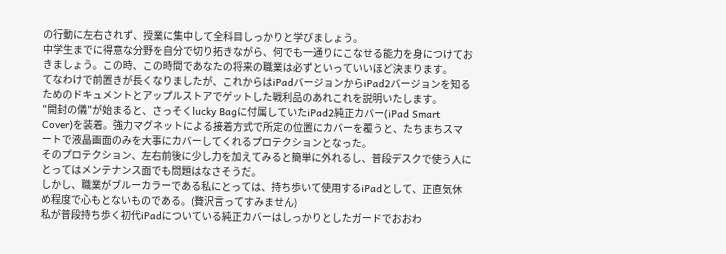の行動に左右されず、授業に集中して全科目しっかりと学びましょう。
中学生までに得意な分野を自分で切り拓きながら、何でも一通りにこなせる能力を身につけておきましょう。この時、この時間であなたの将来の職業は必ずといっていいほど決まります。
てなわけで前置きが長くなりましたが、これからはiPadバージョンからiPad2バージョンを知るためのドキュメントとアップルストアでゲットした戦利品のあれこれを説明いたします。
"開封の儀"が始まると、さっそくlucky Bagに付属していたiPad2純正カバー(iPad Smart Cover)を装着。強力マグネットによる接着方式で所定の位置にカバーを覆うと、たちまちスマートで液晶画面のみを大事にカバーしてくれるプロテクションとなった。
そのプロテクション、左右前後に少し力を加えてみると簡単に外れるし、普段デスクで使う人にとってはメンテナンス面でも問題はなさそうだ。
しかし、職業がブルーカラーである私にとっては、持ち歩いて使用するiPadとして、正直気休め程度で心もとないものである。(贅沢言ってすみません)
私が普段持ち歩く初代iPadについている純正カバーはしっかりとしたガードでおおわ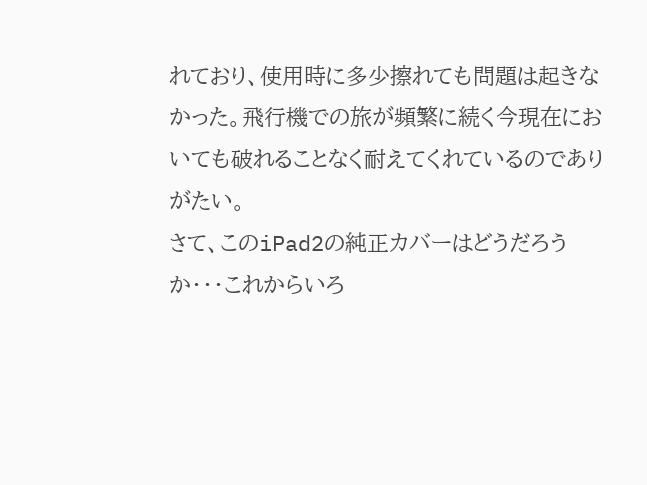れており、使用時に多少擦れても問題は起きなかった。飛行機での旅が頻繁に続く今現在においても破れることなく耐えてくれているのでありがたい。
さて、このiPad2の純正カバーはどうだろうか・・・これからいろ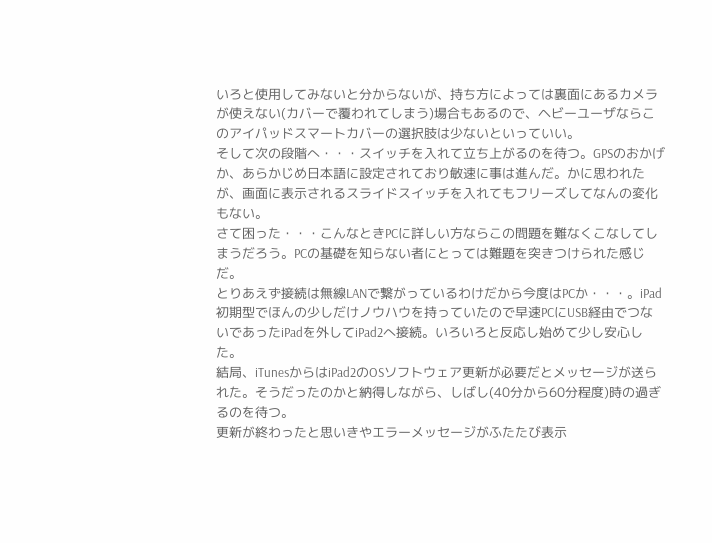いろと使用してみないと分からないが、持ち方によっては裏面にあるカメラが使えない(カバーで覆われてしまう)場合もあるので、ヘビーユーザならこのアイパッドスマートカバーの選択肢は少ないといっていい。
そして次の段階へ・・・スイッチを入れて立ち上がるのを待つ。GPSのおかげか、あらかじめ日本語に設定されており敏速に事は進んだ。かに思われたが、画面に表示されるスライドスイッチを入れてもフリーズしてなんの変化もない。
さて困った・・・こんなときPCに詳しい方ならこの問題を難なくこなしてしまうだろう。PCの基礎を知らない者にとっては難題を突きつけられた感じだ。
とりあえず接続は無線LANで繋がっているわけだから今度はPCか・・・。iPad初期型でほんの少しだけノウハウを持っていたので早速PCにUSB経由でつないであったiPadを外してiPad2へ接続。いろいろと反応し始めて少し安心した。
結局、iTunesからはiPad2のOSソフトウェア更新が必要だとメッセージが送られた。そうだったのかと納得しながら、しばし(40分から60分程度)時の過ぎるのを待つ。
更新が終わったと思いきやエラーメッセージがふたたび表示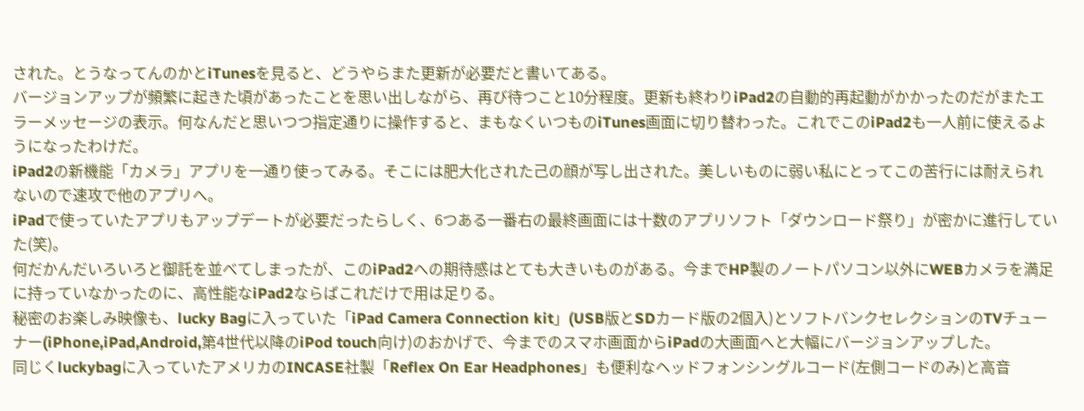された。とうなってんのかとiTunesを見ると、どうやらまた更新が必要だと書いてある。
バージョンアップが頻繁に起きた頃があったことを思い出しながら、再び待つこと10分程度。更新も終わりiPad2の自動的再起動がかかったのだがまたエラーメッセージの表示。何なんだと思いつつ指定通りに操作すると、まもなくいつものiTunes画面に切り替わった。これでこのiPad2も一人前に使えるようになったわけだ。
iPad2の新機能「カメラ」アプリを一通り使ってみる。そこには肥大化された己の顔が写し出された。美しいものに弱い私にとってこの苦行には耐えられないので速攻で他のアプリへ。
iPadで使っていたアプリもアップデートが必要だったらしく、6つある一番右の最終画面には十数のアプリソフト「ダウンロード祭り」が密かに進行していた(笑)。
何だかんだいろいろと御託を並べてしまったが、このiPad2への期待感はとても大きいものがある。今までHP製のノートパソコン以外にWEBカメラを満足に持っていなかったのに、高性能なiPad2ならばこれだけで用は足りる。
秘密のお楽しみ映像も、lucky Bagに入っていた「iPad Camera Connection kit」(USB版とSDカード版の2個入)とソフトバンクセレクションのTVチューナー(iPhone,iPad,Android,第4世代以降のiPod touch向け)のおかげで、今までのスマホ画面からiPadの大画面へと大幅にバージョンアップした。
同じくluckybagに入っていたアメリカのINCASE社製「Reflex On Ear Headphones」も便利なヘッドフォンシングルコード(左側コードのみ)と高音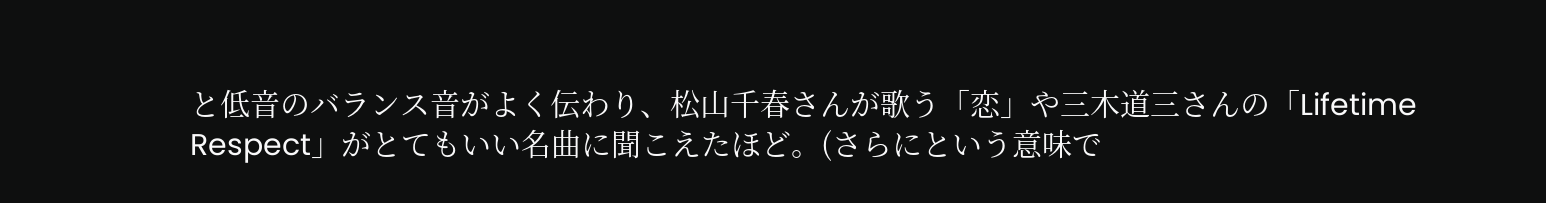と低音のバランス音がよく伝わり、松山千春さんが歌う「恋」や三木道三さんの「Lifetime Respect」がとてもいい名曲に聞こえたほど。(さらにという意味で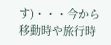す)・・・今から移動時や旅行時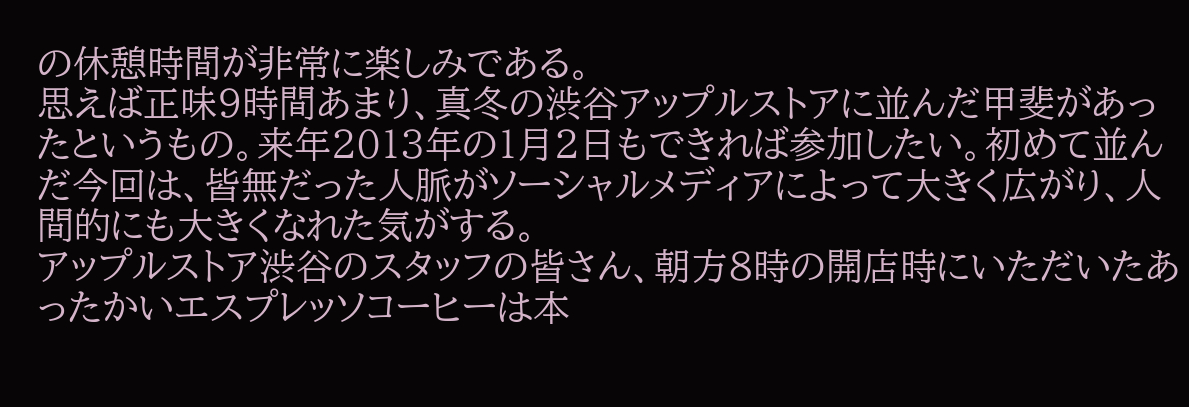の休憩時間が非常に楽しみである。
思えば正味9時間あまり、真冬の渋谷アップルストアに並んだ甲斐があったというもの。来年2013年の1月2日もできれば参加したい。初めて並んだ今回は、皆無だった人脈がソーシャルメディアによって大きく広がり、人間的にも大きくなれた気がする。
アップルストア渋谷のスタッフの皆さん、朝方8時の開店時にいただいたあったかいエスプレッソコーヒーは本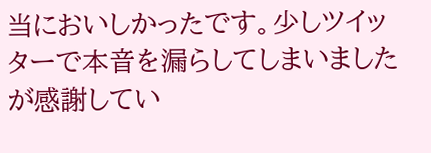当においしかったです。少しツイッターで本音を漏らしてしまいましたが感謝してい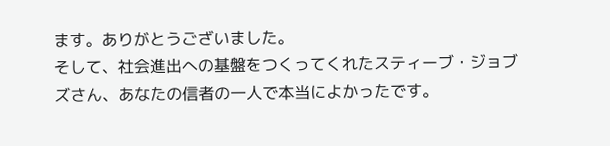ます。ありがとうございました。
そして、社会進出への基盤をつくってくれたスティーブ・ジョブズさん、あなたの信者の一人で本当によかったです。